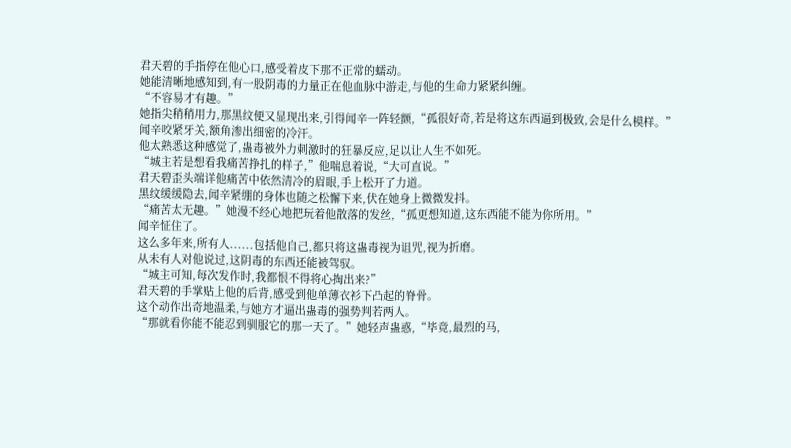君天碧的手指停在他心口,感受着皮下那不正常的蠕动。
她能清晰地感知到,有一股阴毒的力量正在他血脉中游走,与他的生命力紧紧纠缠。
“不容易才有趣。”
她指尖稍稍用力,那黑纹便又显现出来,引得闻辛一阵轻颤,“孤很好奇,若是将这东西逼到极致,会是什么模样。”
闻辛咬紧牙关,额角渗出细密的冷汗。
他太熟悉这种感觉了,蛊毒被外力刺激时的狂暴反应,足以让人生不如死。
“城主若是想看我痛苦挣扎的样子,”他喘息着说,“大可直说。”
君天碧歪头端详他痛苦中依然清冷的眉眼,手上松开了力道。
黑纹缓缓隐去,闻辛紧绷的身体也随之松懈下来,伏在她身上微微发抖。
“痛苦太无趣。”她漫不经心地把玩着他散落的发丝,“孤更想知道,这东西能不能为你所用。”
闻辛怔住了。
这么多年来,所有人......包括他自己,都只将这蛊毒视为诅咒,视为折磨。
从未有人对他说过,这阴毒的东西还能被驾驭。
“城主可知,每次发作时,我都恨不得将心掏出来?”
君天碧的手掌贴上他的后背,感受到他单薄衣衫下凸起的脊骨。
这个动作出奇地温柔,与她方才逼出蛊毒的强势判若两人。
“那就看你能不能忍到驯服它的那一天了。”她轻声蛊惑,“毕竟,最烈的马,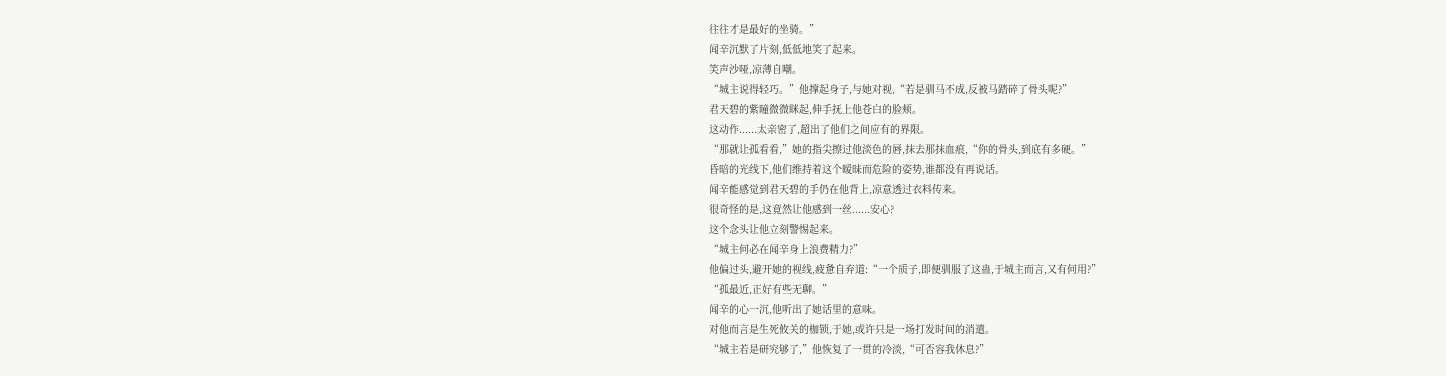往往才是最好的坐骑。”
闻辛沉默了片刻,低低地笑了起来。
笑声沙哑,凉薄自嘲。
“城主说得轻巧。”他撑起身子,与她对视,“若是驯马不成,反被马踏碎了骨头呢?”
君天碧的紫瞳微微眯起,伸手抚上他苍白的脸颊。
这动作......太亲密了,超出了他们之间应有的界限。
“那就让孤看看,”她的指尖擦过他淡色的唇,抹去那抹血痕,“你的骨头,到底有多硬。”
昏暗的光线下,他们维持着这个暧昧而危险的姿势,谁都没有再说话。
闻辛能感觉到君天碧的手仍在他背上,凉意透过衣料传来。
很奇怪的是,这竟然让他感到一丝......安心?
这个念头让他立刻警惕起来。
“城主何必在闻辛身上浪费精力?”
他偏过头,避开她的视线,疲惫自弃道:“一个质子,即便驯服了这蛊,于城主而言,又有何用?”
“孤最近,正好有些无聊。”
闻辛的心一沉,他听出了她话里的意味。
对他而言是生死攸关的枷锁,于她,或许只是一场打发时间的消遣。
“城主若是研究够了,”他恢复了一贯的冷淡,“可否容我休息?”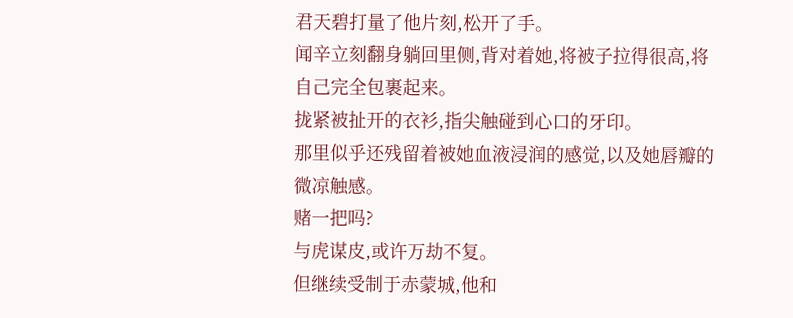君天碧打量了他片刻,松开了手。
闻辛立刻翻身躺回里侧,背对着她,将被子拉得很高,将自己完全包裹起来。
拢紧被扯开的衣衫,指尖触碰到心口的牙印。
那里似乎还残留着被她血液浸润的感觉,以及她唇瓣的微凉触感。
赌一把吗?
与虎谋皮,或许万劫不复。
但继续受制于赤蒙城,他和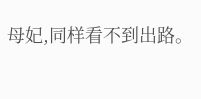母妃,同样看不到出路。